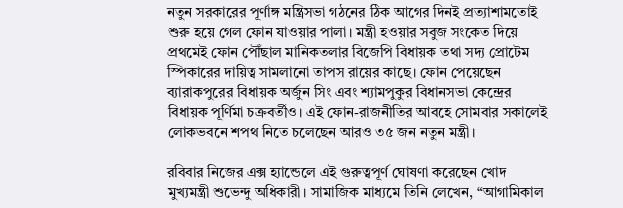নতুন সরকারের পূর্ণাঙ্গ মন্ত্রিসভা গঠনের ঠিক আগের দিনই প্রত্যাশামতোই শুরু হয়ে গেল ফোন যাওয়ার পালা। মন্ত্রী হওয়ার সবুজ সংকেত দিয়ে প্রথমেই ফোন পৌঁছাল মানিকতলার বিজেপি বিধায়ক তথা সদ্য প্রোটেম স্পিকারের দায়িত্ব সামলানো তাপস রায়ের কাছে। ফোন পেয়েছেন ব্যারাকপুরের বিধায়ক অর্জুন সিং এবং শ্যামপুকুর বিধানসভা কেন্দ্রের বিধায়ক পূর্ণিমা চক্রবর্তীও। এই ফোন-রাজনীতির আবহে সোমবার সকালেই লোকভবনে শপথ নিতে চলেছেন আরও ৩৫ জন নতুন মন্ত্রী।

রবিবার নিজের এক্স হ্যান্ডেলে এই গুরুত্বপূর্ণ ঘোষণা করেছেন খোদ মুখ্যমন্ত্রী শুভেন্দু অধিকারী। সামাজিক মাধ্যমে তিনি লেখেন, “আগামিকাল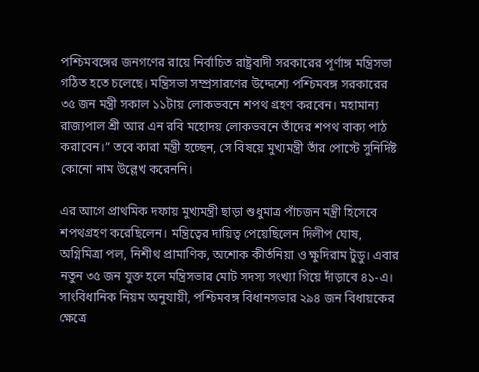পশ্চিমবঙ্গের জনগণের রায়ে নির্বাচিত রাষ্ট্রবাদী সরকারের পূর্ণাঙ্গ মন্ত্রিসভা গঠিত হতে চলেছে। মন্ত্রিসভা সম্প্রসারণের উদ্দেশ্যে পশ্চিমবঙ্গ সরকারের ৩৫ জন মন্ত্রী সকাল ১১টায় লোকভবনে শপথ গ্রহণ করবেন। মহামান্য রাজ্যপাল শ্রী আর এন রবি মহোদয় লোকভবনে তাঁদের শপথ বাক্য পাঠ করাবেন।” তবে কারা মন্ত্রী হচ্ছেন, সে বিষয়ে মুখ্যমন্ত্রী তাঁর পোস্টে সুনির্দিষ্ট কোনো নাম উল্লেখ করেননি।

এর আগে প্রাথমিক দফায় মুখ্যমন্ত্রী ছাড়া শুধুমাত্র পাঁচজন মন্ত্রী হিসেবে শপথগ্রহণ করেছিলেন। মন্ত্রিত্বের দায়িত্ব পেয়েছিলেন দিলীপ ঘোষ, অগ্নিমিত্রা পল, নিশীথ প্রামাণিক, অশোক কীর্তনিয়া ও ক্ষুদিরাম টুডু। এবার নতুন ৩৫ জন যুক্ত হলে মন্ত্রিসভার মোট সদস্য সংখ্যা গিয়ে দাঁড়াবে ৪১-এ। সাংবিধানিক নিয়ম অনুযায়ী, পশ্চিমবঙ্গ বিধানসভার ২৯৪ জন বিধায়কের ক্ষেত্রে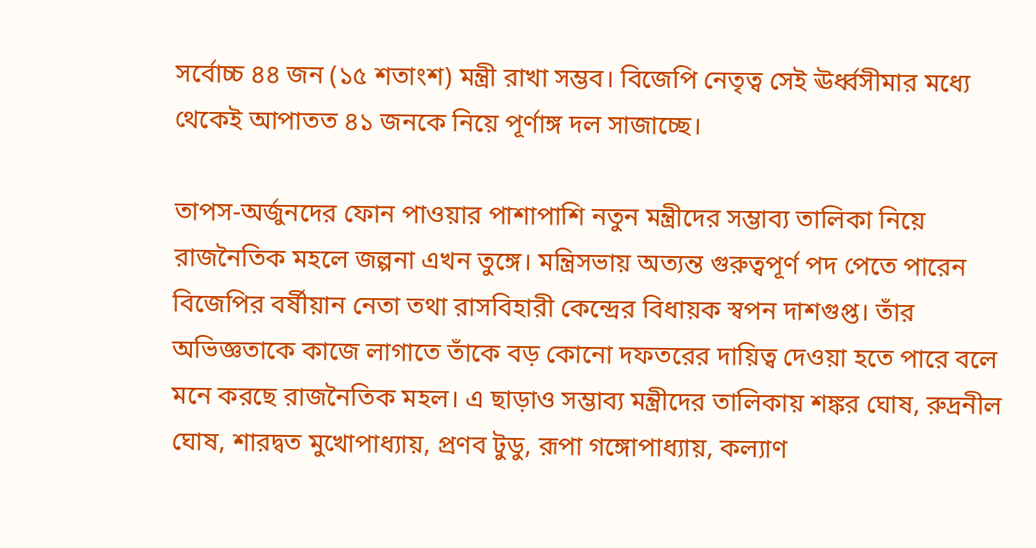সর্বোচ্চ ৪৪ জন (১৫ শতাংশ) মন্ত্রী রাখা সম্ভব। বিজেপি নেতৃত্ব সেই ঊর্ধ্বসীমার মধ্যে থেকেই আপাতত ৪১ জনকে নিয়ে পূর্ণাঙ্গ দল সাজাচ্ছে।

তাপস-অর্জুনদের ফোন পাওয়ার পাশাপাশি নতুন মন্ত্রীদের সম্ভাব্য তালিকা নিয়ে রাজনৈতিক মহলে জল্পনা এখন তুঙ্গে। মন্ত্রিসভায় অত্যন্ত গুরুত্বপূর্ণ পদ পেতে পারেন বিজেপির বর্ষীয়ান নেতা তথা রাসবিহারী কেন্দ্রের বিধায়ক স্বপন দাশগুপ্ত। তাঁর অভিজ্ঞতাকে কাজে লাগাতে তাঁকে বড় কোনো দফতরের দায়িত্ব দেওয়া হতে পারে বলে মনে করছে রাজনৈতিক মহল। এ ছাড়াও সম্ভাব্য মন্ত্রীদের তালিকায় শঙ্কর ঘোষ, রুদ্রনীল ঘোষ, শারদ্বত মুখোপাধ্যায়, প্রণব টুডু, রূপা গঙ্গোপাধ্যায়, কল্যাণ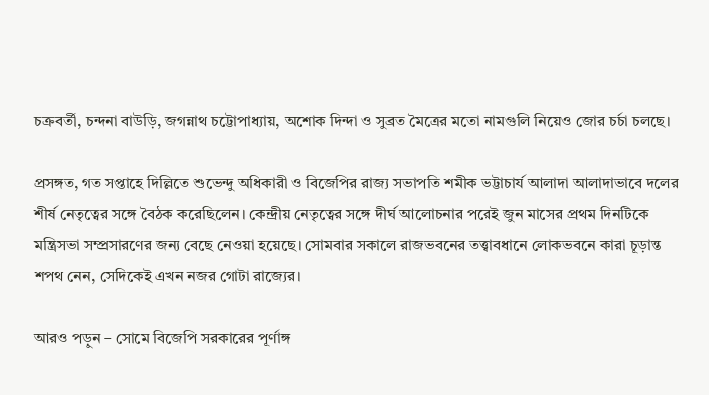চক্রবর্তী, চন্দনা বাউড়ি, জগন্নাথ চট্টোপাধ্যায়, অশোক দিন্দা ও সুব্রত মৈত্রের মতো নামগুলি নিয়েও জোর চর্চা চলছে।

প্রসঙ্গত, গত সপ্তাহে দিল্লিতে শুভেন্দু অধিকারী ও বিজেপির রাজ্য সভাপতি শমীক ভট্টাচার্য আলাদা আলাদাভাবে দলের শীর্ষ নেতৃত্বের সঙ্গে বৈঠক করেছিলেন। কেন্দ্রীয় নেতৃত্বের সঙ্গে দীর্ঘ আলোচনার পরেই জুন মাসের প্রথম দিনটিকে মন্ত্রিসভা সম্প্রসারণের জন্য বেছে নেওয়া হয়েছে। সোমবার সকালে রাজভবনের তত্ত্বাবধানে লোকভবনে কারা চূড়ান্ত শপথ নেন, সেদিকেই এখন নজর গোটা রাজ্যের।

আরও পড়ুন – সোমে বিজেপি সরকারের পূর্ণাঙ্গ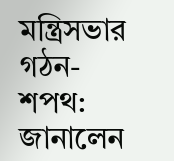মন্ত্রিসভার গঠন-শপথ: জানালেন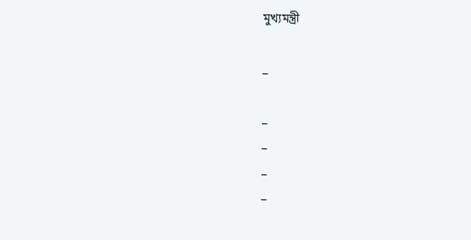মুখ্যমন্ত্রী

_

_
_
_
_